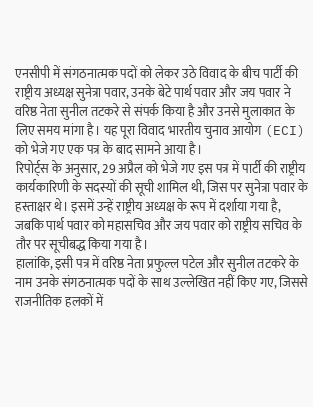एनसीपी में संगठनात्मक पदों को लेकर उठे विवाद के बीच पार्टी की राष्ट्रीय अध्यक्ष सुनेत्रा पवार, उनके बेटे पार्थ पवार और जय पवार ने वरिष्ठ नेता सुनील तटकरे से संपर्क किया है और उनसे मुलाकात के लिए समय मांगा है। यह पूरा विवाद भारतीय चुनाव आयोग (ECI) को भेजे गए एक पत्र के बाद सामने आया है।
रिपोर्ट्स के अनुसार, 29 अप्रैल को भेजे गए इस पत्र में पार्टी की राष्ट्रीय कार्यकारिणी के सदस्यों की सूची शामिल थी, जिस पर सुनेत्रा पवार के हस्ताक्षर थे। इसमें उन्हें राष्ट्रीय अध्यक्ष के रूप में दर्शाया गया है, जबकि पार्थ पवार को महासचिव और जय पवार को राष्ट्रीय सचिव के तौर पर सूचीबद्ध किया गया है।
हालांकि, इसी पत्र में वरिष्ठ नेता प्रफुल्ल पटेल और सुनील तटकरे के नाम उनके संगठनात्मक पदों के साथ उल्लेखित नहीं किए गए, जिससे राजनीतिक हलकों में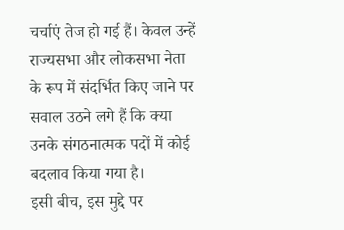चर्चाएं तेज हो गई हैं। केवल उन्हें राज्यसभा और लोकसभा नेता के रूप में संदर्भित किए जाने पर सवाल उठने लगे हैं कि क्या उनके संगठनात्मक पदों में कोई बदलाव किया गया है।
इसी बीच, इस मुद्दे पर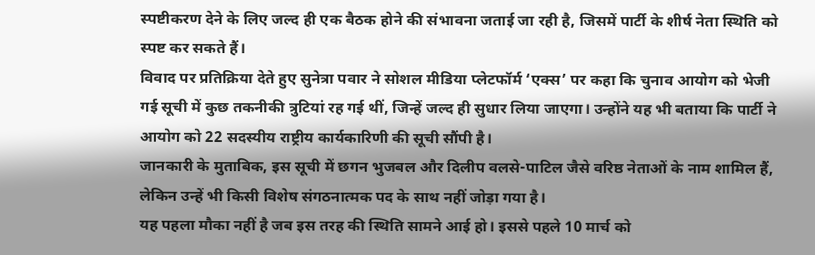स्पष्टीकरण देने के लिए जल्द ही एक बैठक होने की संभावना जताई जा रही है, जिसमें पार्टी के शीर्ष नेता स्थिति को स्पष्ट कर सकते हैं।
विवाद पर प्रतिक्रिया देते हुए सुनेत्रा पवार ने सोशल मीडिया प्लेटफॉर्म ‘एक्स’ पर कहा कि चुनाव आयोग को भेजी गई सूची में कुछ तकनीकी त्रुटियां रह गई थीं, जिन्हें जल्द ही सुधार लिया जाएगा। उन्होंने यह भी बताया कि पार्टी ने आयोग को 22 सदस्यीय राष्ट्रीय कार्यकारिणी की सूची सौंपी है।
जानकारी के मुताबिक, इस सूची में छगन भुजबल और दिलीप वलसे-पाटिल जैसे वरिष्ठ नेताओं के नाम शामिल हैं, लेकिन उन्हें भी किसी विशेष संगठनात्मक पद के साथ नहीं जोड़ा गया है।
यह पहला मौका नहीं है जब इस तरह की स्थिति सामने आई हो। इससे पहले 10 मार्च को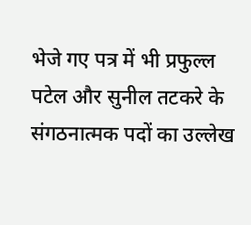भेजे गए पत्र में भी प्रफुल्ल पटेल और सुनील तटकरे के संगठनात्मक पदों का उल्लेख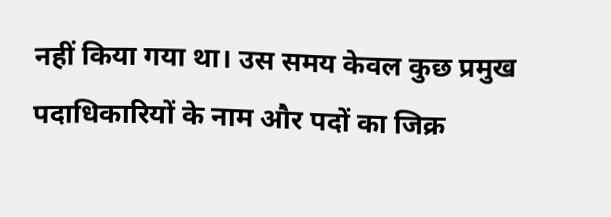नहीं किया गया था। उस समय केवल कुछ प्रमुख पदाधिकारियों के नाम और पदों का जिक्र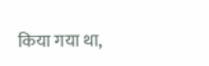किया गया था,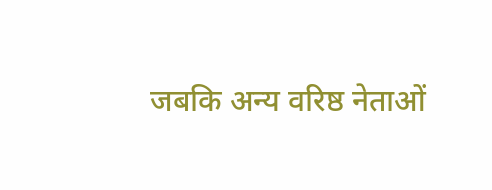जबकि अन्य वरिष्ठ नेताओं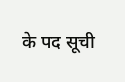के पद सूची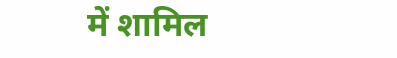में शामिल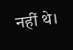नहीं थे।